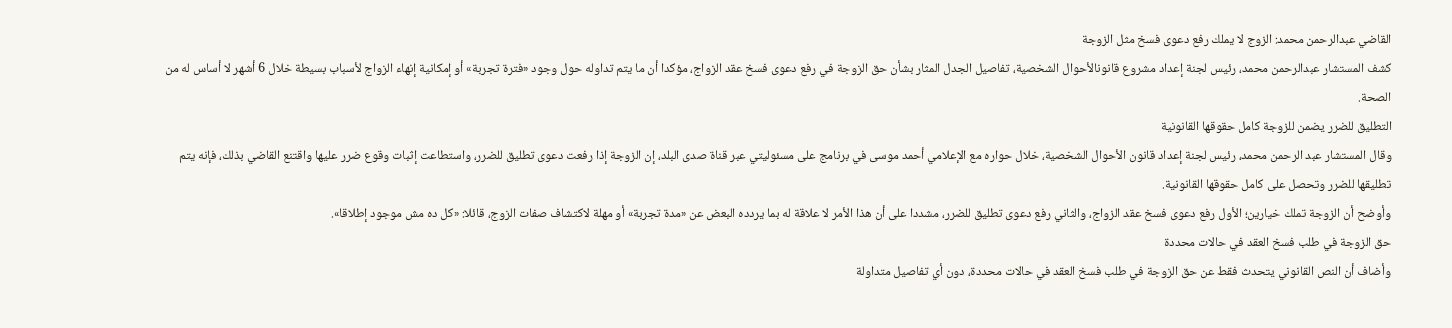القاضي عبدالرحمن محمد: الزوج لا يملك رفع دعوى فسخ مثل الزوجة
كشف المستشار عبدالرحمن محمد، رئيس لجنة إعداد مشروع قانونالأحوال الشخصية، تفاصيل الجدل المثار بشأن حق الزوجة في رفع دعوى فسخ عقد الزواج، مؤكدا أن ما يتم تداوله حول وجود «فترة تجربة» أو إمكانية إنهاء الزواج لأسباب بسيطة خلال 6 أشهر لا أساس له من الصحة.
التطليق للضرر يضمن للزوجة كامل حقوقها القانونية
وقال المستشار عبد الرحمن محمد، رئيس لجنة إعداد قانون الأحوال الشخصية، خلال حواره مع الإعلامي أحمد موسى في برنامج على مسئوليتي عبر قناة صدى البلد، إن الزوجة إذا رفعت دعوى تطليق للضرر، واستطاعت إثبات وقوع ضرر عليها واقتنع القاضي بذلك، فإنه يتم تطليقها للضرر وتحصل على كامل حقوقها القانونية.
وأوضح أن الزوجة تملك خيارين؛ الأول رفع دعوى فسخ عقد الزواج، والثاني رفع دعوى تطليق للضرر، مشددا على أن هذا الأمر لا علاقة له بما يردده البعض عن «مدة تجربة» أو مهلة لاكتشاف صفات الزوج، قائلا: «كل ده مش موجود إطلاقا».
حق الزوجة في طلب فسخ العقد في حالات محددة
وأضاف أن النص القانوني يتحدث فقط عن حق الزوجة في طلب فسخ العقد في حالات محددة، دون أي تفاصيل متداولة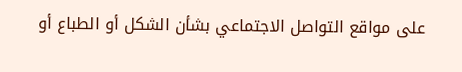على مواقع التواصل الاجتماعي بشأن الشكل أو الطباع أو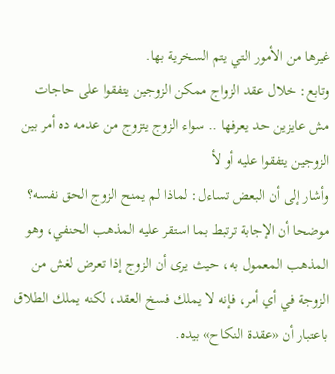غيرها من الأمور التي يتم السخرية بها.
وتابع: خلال عقد الزواج ممكن الزوجين يتفقوا على حاجات مش عايزين حد يعرفها .. سواء الزوج يتزوج من عدمه ده أمر بين الزوجين يتفقوا عليه أو لأ
وأشار إلى أن البعض تساءل: لماذا لم يمنح الزوج الحق نفسه؟ موضحا أن الإجابة ترتبط بما استقر عليه المذهب الحنفي، وهو المذهب المعمول به، حيث يرى أن الزوج إذا تعرض لغش من الزوجة في أي أمر، فإنه لا يملك فسخ العقد، لكنه يملك الطلاق باعتبار أن «عقدة النكاح» بيده.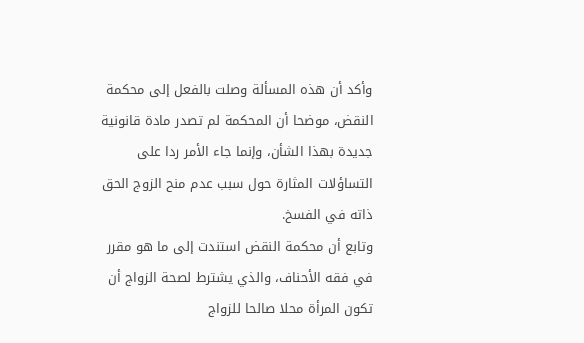وأكد أن هذه المسألة وصلت بالفعل إلى محكمة النقض، موضحا أن المحكمة لم تصدر مادة قانونية جديدة بهذا الشأن، وإنما جاء الأمر ردا على التساؤلات المثارة حول سبب عدم منح الزوج الحق ذاته في الفسخ.
وتابع أن محكمة النقض استندت إلى ما هو مقرر في فقه الأحناف، والذي يشترط لصحة الزواج أن تكون المرأة محلا صالحا للزواج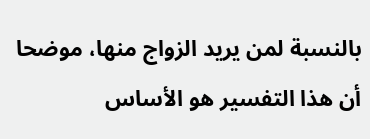بالنسبة لمن يريد الزواج منها، موضحا أن هذا التفسير هو الأساس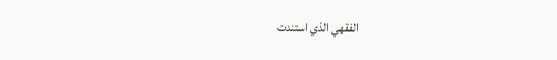الفقهي الذي استندت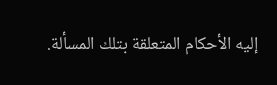إليه الأحكام المتعلقة بتلك المسألة.